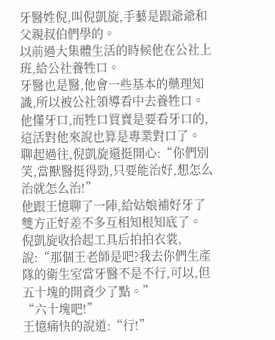牙醫姓倪,叫倪凱旋,手藝是跟爺爺和父親叔伯們學的。
以前過大集體生活的時候他在公社上班,給公社養牲口。
牙醫也是醫,他會一些基本的藥理知識,所以被公社領導看中去養牲口。
他懂牙口,而牲口買賣是要看牙口的,這活對他來說也算是專業對口了。
聊起過往,倪凱旋還挺開心:“你們別笑,當獸醫挺得勁,只要能治好,想怎么治就怎么治!”
他跟王憶聊了一陣,給姑娘補好牙了雙方正好差不多互相知根知底了。
倪凱旋收拾起工具后拍拍衣裳,說:“那個王老師是吧?我去你們生產隊的衛生室當牙醫不是不行,可以,但五十塊的開資少了點。”
“六十塊吧!”
王憶痛快的說道:“行!”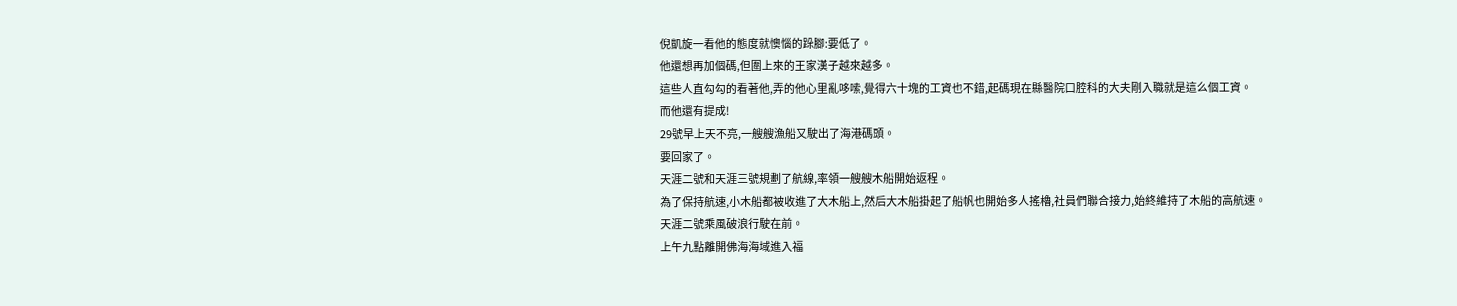倪凱旋一看他的態度就懊惱的跺腳:要低了。
他還想再加個碼,但圍上來的王家漢子越來越多。
這些人直勾勾的看著他,弄的他心里亂哆嗦,覺得六十塊的工資也不錯,起碼現在縣醫院口腔科的大夫剛入職就是這么個工資。
而他還有提成!
29號早上天不亮,一艘艘漁船又駛出了海港碼頭。
要回家了。
天涯二號和天涯三號規劃了航線,率領一艘艘木船開始返程。
為了保持航速,小木船都被收進了大木船上,然后大木船掛起了船帆也開始多人搖櫓,社員們聯合接力,始終維持了木船的高航速。
天涯二號乘風破浪行駛在前。
上午九點離開佛海海域進入福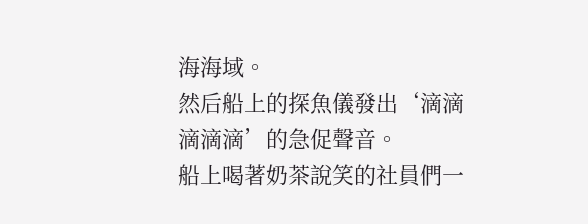海海域。
然后船上的探魚儀發出‘滴滴滴滴滴’的急促聲音。
船上喝著奶茶說笑的社員們一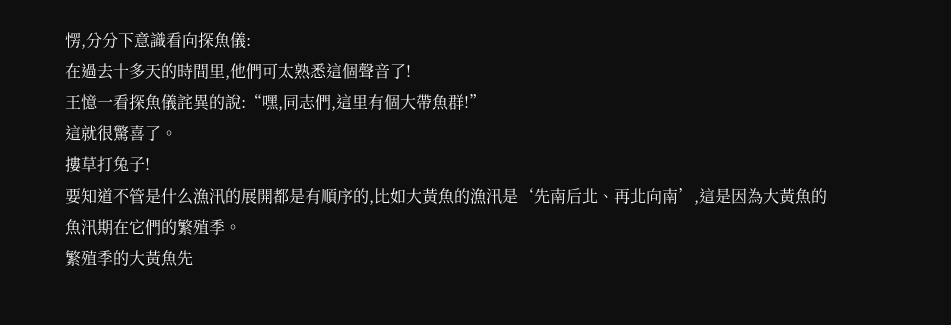愣,分分下意識看向探魚儀:
在過去十多天的時間里,他們可太熟悉這個聲音了!
王憶一看探魚儀詫異的說:“嘿,同志們,這里有個大帶魚群!”
這就很驚喜了。
摟草打兔子!
要知道不管是什么漁汛的展開都是有順序的,比如大黃魚的漁汛是‘先南后北、再北向南’,這是因為大黃魚的魚汛期在它們的繁殖季。
繁殖季的大黃魚先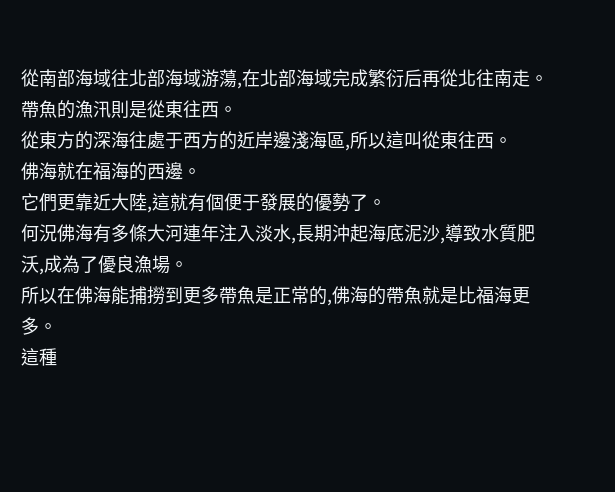從南部海域往北部海域游蕩,在北部海域完成繁衍后再從北往南走。
帶魚的漁汛則是從東往西。
從東方的深海往處于西方的近岸邊淺海區,所以這叫從東往西。
佛海就在福海的西邊。
它們更靠近大陸,這就有個便于發展的優勢了。
何況佛海有多條大河連年注入淡水,長期沖起海底泥沙,導致水質肥沃,成為了優良漁場。
所以在佛海能捕撈到更多帶魚是正常的,佛海的帶魚就是比福海更多。
這種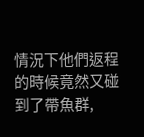情況下他們返程的時候竟然又碰到了帶魚群,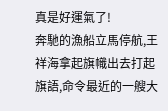真是好運氣了!
奔馳的漁船立馬停航,王祥海拿起旗幟出去打起旗語,命令最近的一艘大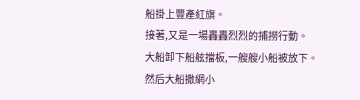船掛上豐產紅旗。
接著,又是一場轟轟烈烈的捕撈行動。
大船卸下船舷擋板,一艘艘小船被放下。
然后大船撒網小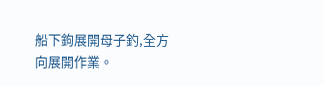船下鉤展開母子釣,全方向展開作業。